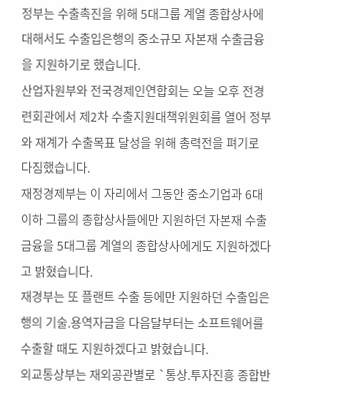정부는 수출촉진을 위해 5대그룹 계열 종합상사에 대해서도 수출입은행의 중소규모 자본재 수출금융을 지원하기로 했습니다.
산업자원부와 전국경제인연합회는 오늘 오후 전경련회관에서 제2차 수출지원대책위원회를 열어 정부와 재계가 수출목표 달성을 위해 총력전을 펴기로 다짐했습니다.
재정경제부는 이 자리에서 그동안 중소기업과 6대 이하 그룹의 종합상사들에만 지원하던 자본재 수출금융을 5대그룹 계열의 종합상사에게도 지원하겠다고 밝혔습니다.
재경부는 또 플랜트 수출 등에만 지원하던 수출입은행의 기술.용역자금을 다음달부터는 소프트웨어를 수출할 때도 지원하겠다고 밝혔습니다.
외교통상부는 재외공관별로 `통상.투자진흥 종합반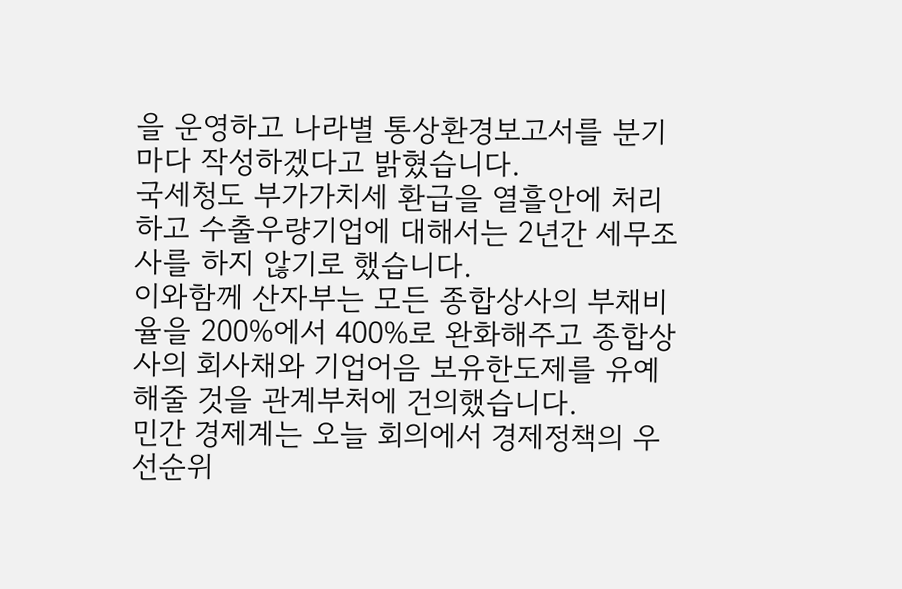을 운영하고 나라별 통상환경보고서를 분기마다 작성하겠다고 밝혔습니다.
국세청도 부가가치세 환급을 열흘안에 처리하고 수출우량기업에 대해서는 2년간 세무조사를 하지 않기로 했습니다.
이와함께 산자부는 모든 종합상사의 부채비율을 200%에서 400%로 완화해주고 종합상사의 회사채와 기업어음 보유한도제를 유예해줄 것을 관계부처에 건의했습니다.
민간 경제계는 오늘 회의에서 경제정책의 우선순위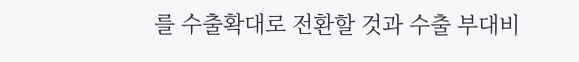를 수출확대로 전환할 것과 수출 부대비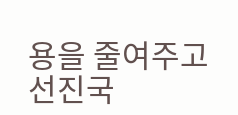용을 줄여주고 선진국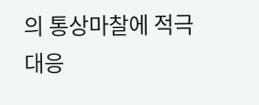의 통상마찰에 적극대응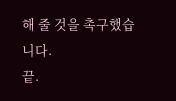해 줄 것을 촉구했습니다.
끝.